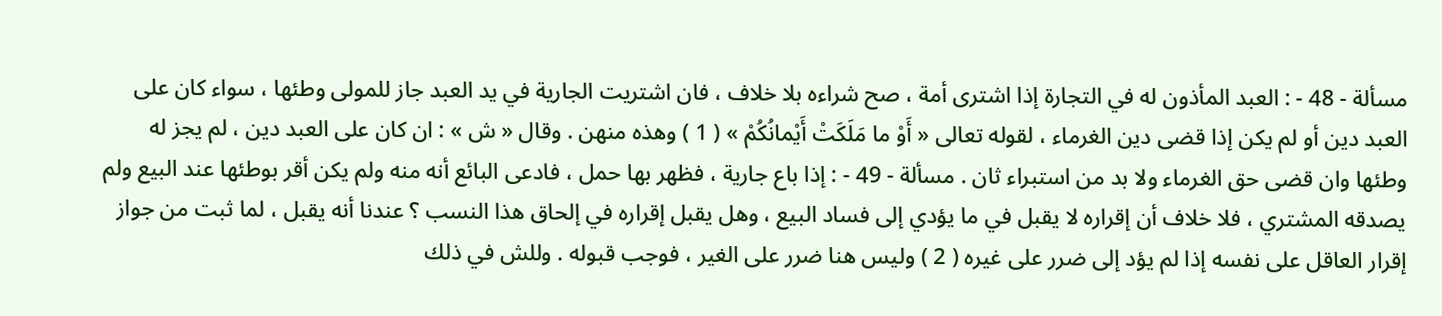مسألة - 48 - : العبد المأذون له في التجارة إذا اشترى أمة ، صح شراءه بلا خلاف ، فان اشتريت الجارية في يد العبد جاز للمولى وطئها ، سواء كان على العبد دين أو لم يكن إذا قضى دين الغرماء ، لقوله تعالى « أَوْ ما مَلَكَتْ أَيْمانُكُمْ » ( 1 ) وهذه منهن . وقال « ش » : ان كان على العبد دين ، لم يجز له وطئها وان قضى حق الغرماء ولا بد من استبراء ثان . مسألة - 49 - : إذا باع جارية ، فظهر بها حمل ، فادعى البائع أنه منه ولم يكن أقر بوطئها عند البيع ولم يصدقه المشتري ، فلا خلاف أن إقراره لا يقبل في ما يؤدي إلى فساد البيع ، وهل يقبل إقراره في إلحاق هذا النسب ؟ عندنا أنه يقبل ، لما ثبت من جواز إقرار العاقل على نفسه إذا لم يؤد إلى ضرر على غيره ( 2 ) وليس هنا ضرر على الغير ، فوجب قبوله . وللش في ذلك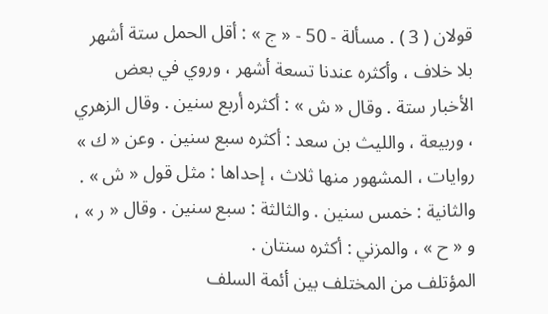قولان ( 3 ) . مسألة - 50 - « ج » : أقل الحمل ستة أشهر بلا خلاف ، وأكثره عندنا تسعة أشهر ، وروي في بعض الأخبار ستة . وقال « ش » : أكثره أربع سنين . وقال الزهري ، وربيعة ، والليث بن سعد : أكثره سبع سنين . وعن « ك » روايات ، المشهور منها ثلاث ، إحداها : مثل قول « ش » . والثانية : خمس سنين . والثالثة : سبع سنين . وقال « ر » ، و « ح » ، والمزني : أكثره سنتان .
المؤتلف من المختلف بين أئمة السلف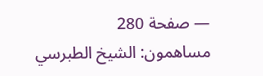— صفحة 280
مساهمون: الشيخ الطبرسي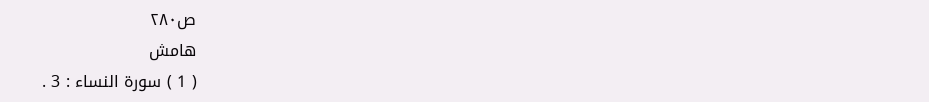ص٢٨٠
هامش
( 1 ) سورة النساء : 3 .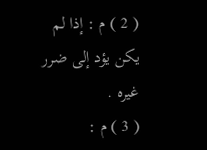( 2 ) م : إذا لم يكن يؤد إلى ضرر غيره .
( 3 ) م :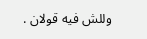وللش فيه قولان .